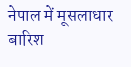नेपाल में मूसलाधार बारिश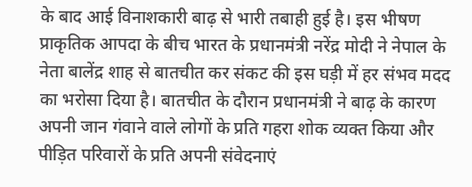के बाद आई विनाशकारी बाढ़ से भारी तबाही हुई है। इस भीषण प्राकृतिक आपदा के बीच भारत के प्रधानमंत्री नरेंद्र मोदी ने नेपाल के नेता बालेंद्र शाह से बातचीत कर संकट की इस घड़ी में हर संभव मदद का भरोसा दिया है। बातचीत के दौरान प्रधानमंत्री ने बाढ़ के कारण अपनी जान गंवाने वाले लोगों के प्रति गहरा शोक व्यक्त किया और पीड़ित परिवारों के प्रति अपनी संवेदनाएं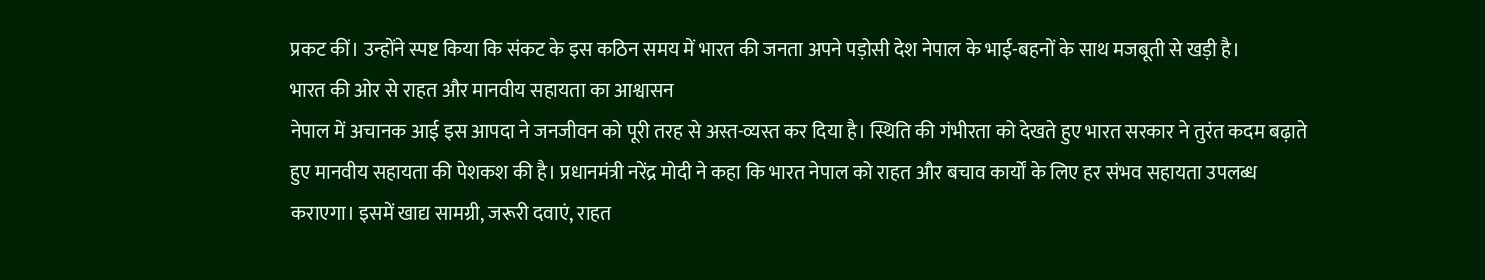प्रकट कीं। उन्होंने स्पष्ट किया कि संकट के इस कठिन समय में भारत की जनता अपने पड़ोसी देश नेपाल के भाई-बहनों के साथ मजबूती से खड़ी है।
भारत की ओर से राहत और मानवीय सहायता का आश्वासन
नेपाल में अचानक आई इस आपदा ने जनजीवन को पूरी तरह से अस्त-व्यस्त कर दिया है। स्थिति की गंभीरता को देखते हुए भारत सरकार ने तुरंत कदम बढ़ाते हुए मानवीय सहायता की पेशकश की है। प्रधानमंत्री नरेंद्र मोदी ने कहा कि भारत नेपाल को राहत और बचाव कार्यों के लिए हर संभव सहायता उपलब्ध कराएगा। इसमें खाद्य सामग्री, जरूरी दवाएं, राहत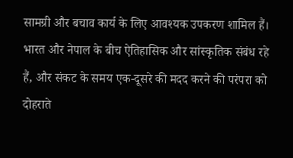सामग्री और बचाव कार्य के लिए आवश्यक उपकरण शामिल हैं। भारत और नेपाल के बीच ऐतिहासिक और सांस्कृतिक संबंध रहे हैं, और संकट के समय एक-दूसरे की मदद करने की परंपरा को दोहराते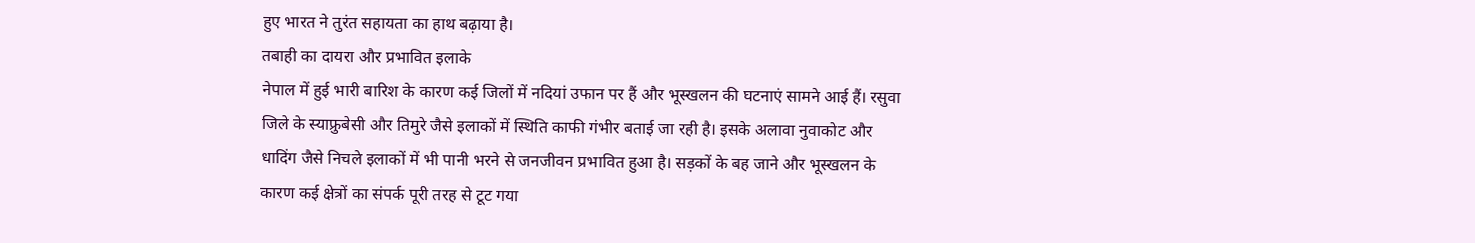हुए भारत ने तुरंत सहायता का हाथ बढ़ाया है।
तबाही का दायरा और प्रभावित इलाके
नेपाल में हुई भारी बारिश के कारण कई जिलों में नदियां उफान पर हैं और भूस्खलन की घटनाएं सामने आई हैं। रसुवा जिले के स्याफ्रुबेसी और तिमुरे जैसे इलाकों में स्थिति काफी गंभीर बताई जा रही है। इसके अलावा नुवाकोट और धादिंग जैसे निचले इलाकों में भी पानी भरने से जनजीवन प्रभावित हुआ है। सड़कों के बह जाने और भूस्खलन के कारण कई क्षेत्रों का संपर्क पूरी तरह से टूट गया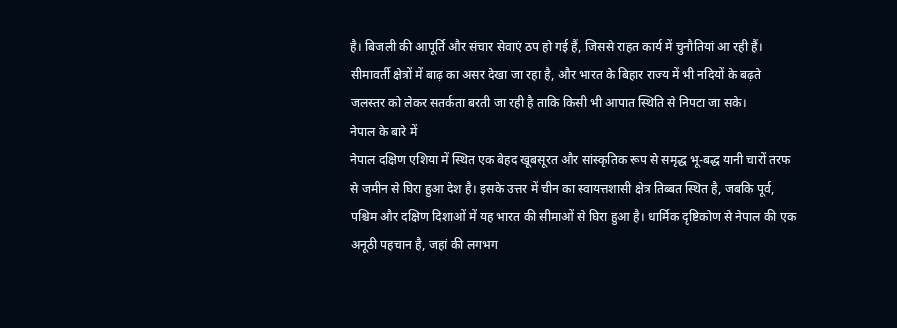है। बिजली की आपूर्ति और संचार सेवाएं ठप हो गई हैं, जिससे राहत कार्य में चुनौतियां आ रही हैं। सीमावर्ती क्षेत्रों में बाढ़ का असर देखा जा रहा है, और भारत के बिहार राज्य में भी नदियों के बढ़ते जलस्तर को लेकर सतर्कता बरती जा रही है ताकि किसी भी आपात स्थिति से निपटा जा सके।
नेपाल के बारे में
नेपाल दक्षिण एशिया में स्थित एक बेहद खूबसूरत और सांस्कृतिक रूप से समृद्ध भू-बद्ध यानी चारों तरफ से जमीन से घिरा हुआ देश है। इसके उत्तर में चीन का स्वायत्तशासी क्षेत्र तिब्बत स्थित है, जबकि पूर्व, पश्चिम और दक्षिण दिशाओं में यह भारत की सीमाओं से घिरा हुआ है। धार्मिक दृष्टिकोण से नेपाल की एक अनूठी पहचान है, जहां की लगभग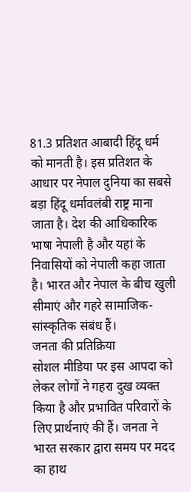81.3 प्रतिशत आबादी हिंदू धर्म को मानती है। इस प्रतिशत के आधार पर नेपाल दुनिया का सबसे बड़ा हिंदू धर्मावलंबी राष्ट्र माना जाता है। देश की आधिकारिक भाषा नेपाली है और यहां के निवासियों को नेपाली कहा जाता है। भारत और नेपाल के बीच खुली सीमाएं और गहरे सामाजिक-सांस्कृतिक संबंध हैं।
जनता की प्रतिक्रिया
सोशल मीडिया पर इस आपदा को लेकर लोगों ने गहरा दुख व्यक्त किया है और प्रभावित परिवारों के लिए प्रार्थनाएं की हैं। जनता ने भारत सरकार द्वारा समय पर मदद का हाथ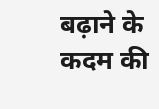बढ़ाने के कदम की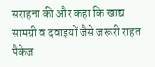सराहना की और कहा कि खाद्य सामग्री व दवाइयों जैसे जरूरी राहत पैकेज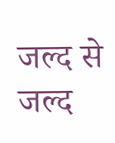जल्द से जल्द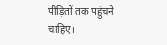पीड़ितों तक पहुंचने चाहिए।